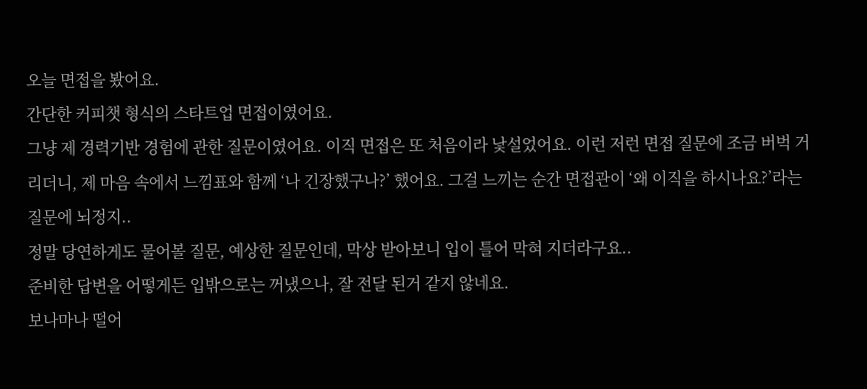오늘 면접을 봤어요.
간단한 커피챗 형식의 스타트업 면접이였어요.
그냥 제 경력기반 경험에 관한 질문이였어요. 이직 면접은 또 처음이라 낯설었어요. 이런 저런 면접 질문에 조금 버벅 거리더니, 제 마음 속에서 느낌표와 함께 ‘나 긴장했구나?’ 했어요. 그걸 느끼는 순간 면접관이 ‘왜 이직을 하시나요?’라는 질문에 뇌정지..
정말 당연하게도 물어볼 질문, 예상한 질문인데, 막상 받아보니 입이 틀어 막혀 지더라구요..
준비한 답변을 어떻게든 입밖으로는 꺼냈으나, 잘 전달 된거 같지 않네요.
보나마나 떨어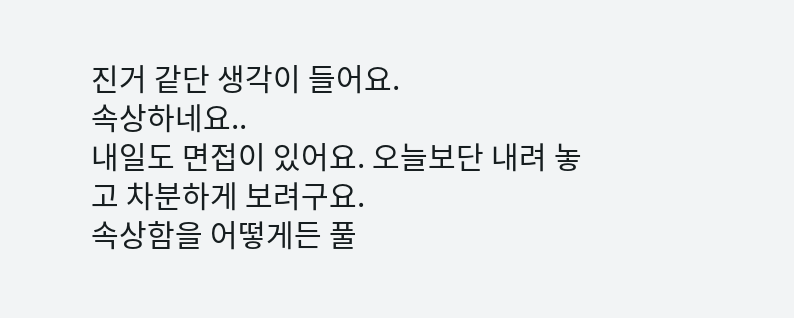진거 같단 생각이 들어요.
속상하네요..
내일도 면접이 있어요. 오늘보단 내려 놓고 차분하게 보려구요.
속상함을 어떻게든 풀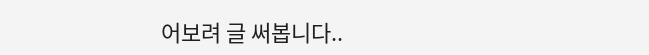어보려 글 써봅니다..